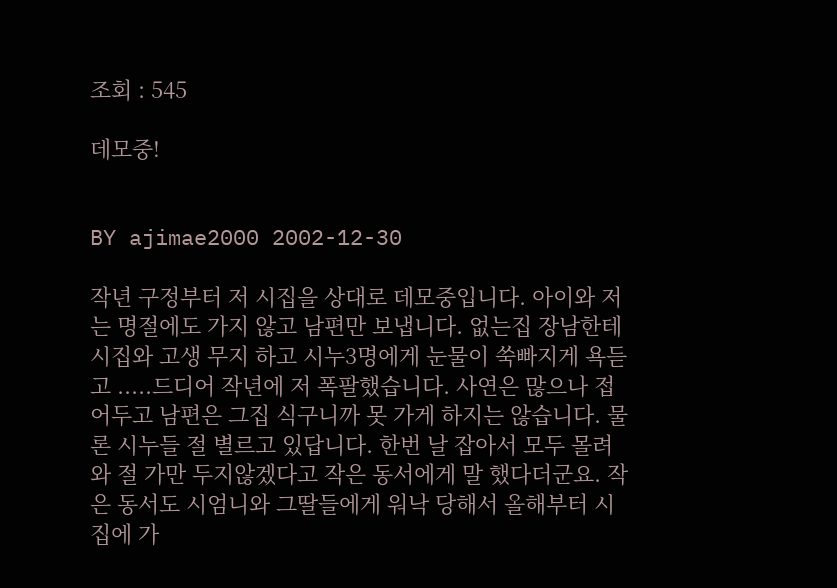조회 : 545

데모중!


BY ajimae2000 2002-12-30

작년 구정부터 저 시집을 상대로 데모중입니다. 아이와 저는 명절에도 가지 않고 남편만 보냅니다. 없는집 장남한테 시집와 고생 무지 하고 시누3명에게 눈물이 쑥빠지게 욕듣고 .....드디어 작년에 저 폭팔했습니다. 사연은 많으나 접어두고 남편은 그집 식구니까 못 가게 하지는 않습니다. 물론 시누들 절 별르고 있답니다. 한번 날 잡아서 모두 몰려와 절 가만 두지않겠다고 작은 동서에게 말 했다더군요. 작은 동서도 시엄니와 그딸들에게 워낙 당해서 올해부터 시집에 가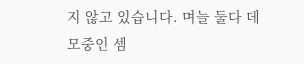지 않고 있습니다. 며늘 둘다 데모중인 셈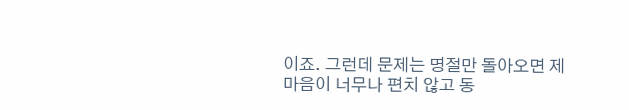이죠. 그런데 문제는 명절만 돌아오면 제마음이 너무나 편치 않고 동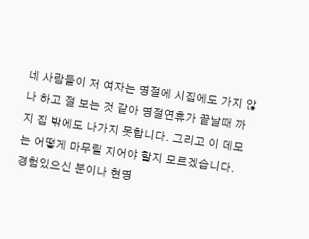네 사람들이 저 여자는 명절에 시집에도 가지 않나 하고 절 보는 것 같아 명절연휴가 끝날때 까지 집 밖에도 나가지 못합니다. 그리고 이 데모는 어떻게 마무릴 지어야 할지 모르겠습니다. 경험있으신 분이나 현명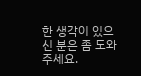한 생각이 있으신 분은 좀 도와주세요.